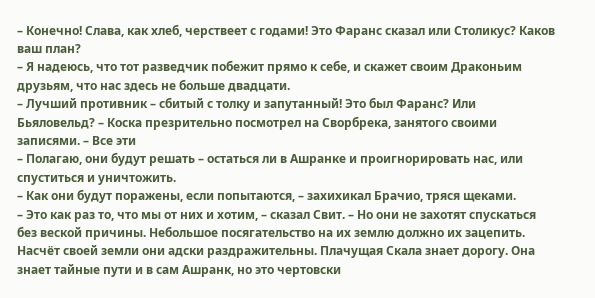– Конечно! Слава, как хлеб, черствеет с годами! Это Фаранс сказал или Столикус? Каков ваш план?
– Я надеюсь, что тот разведчик побежит прямо к себе, и скажет своим Драконьим друзьям, что нас здесь не больше двадцати.
– Лучший противник – сбитый с толку и запутанный! Это был Фаранс? Или Бьяловельд? – Коска презрительно посмотрел на Сворбрека, занятого своими записями. – Все эти
– Полагаю, они будут решать – остаться ли в Ашранке и проигнорировать нас, или спуститься и уничтожить.
– Как они будут поражены, если попытаются, – захихикал Брачио, тряся щеками.
– Это как раз то, что мы от них и хотим, – сказал Свит. – Но они не захотят спускаться без веской причины. Небольшое посягательство на их землю должно их зацепить. Насчёт своей земли они адски раздражительны. Плачущая Скала знает дорогу. Она знает тайные пути и в сам Ашранк, но это чертовски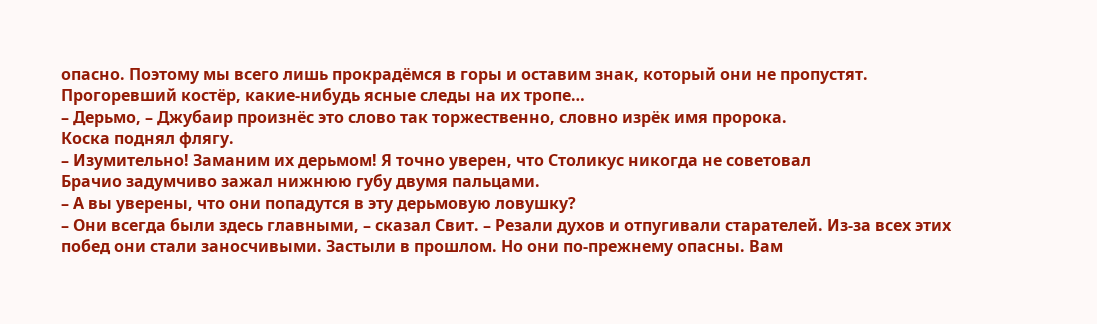опасно. Поэтому мы всего лишь прокрадёмся в горы и оставим знак, который они не пропустят. Прогоревший костёр, какие-нибудь ясные следы на их тропе…
– Дерьмо, – Джубаир произнёс это слово так торжественно, словно изрёк имя пророка.
Коска поднял флягу.
– Изумительно! Заманим их дерьмом! Я точно уверен, что Столикус никогда не советовал
Брачио задумчиво зажал нижнюю губу двумя пальцами.
– А вы уверены, что они попадутся в эту дерьмовую ловушку?
– Они всегда были здесь главными, – сказал Свит. – Резали духов и отпугивали старателей. Из-за всех этих побед они стали заносчивыми. Застыли в прошлом. Но они по-прежнему опасны. Вам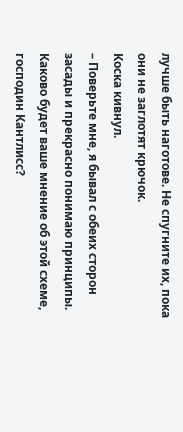лучше быть наготове. Не спугните их, пока они не заглотят крючок.
Коска кивнул.
– Поверьте мне, я бывал с обеих сторон засады и прекрасно понимаю принципы. Каково будет ваше мнение об этой схеме, господин Кантлисс?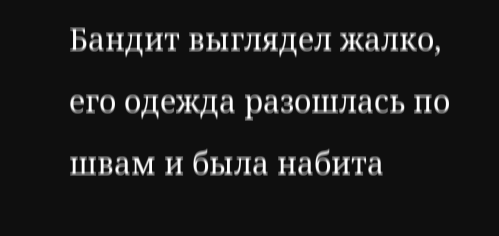Бандит выглядел жалко, его одежда разошлась по швам и была набита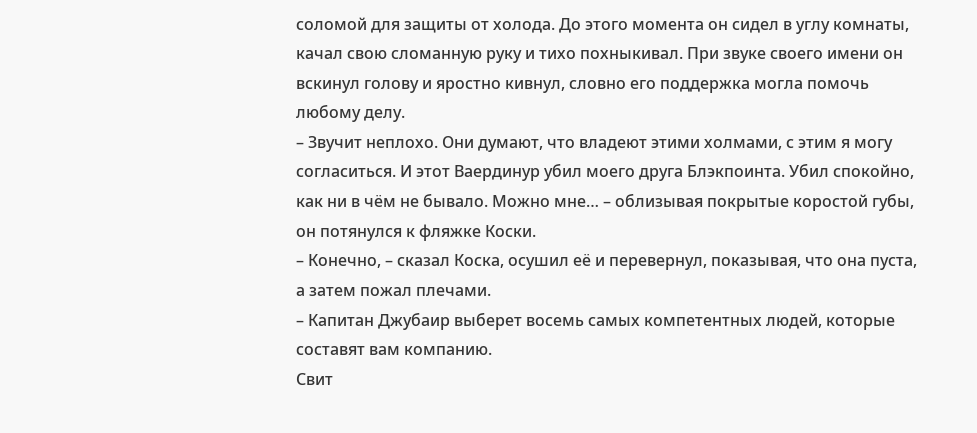соломой для защиты от холода. До этого момента он сидел в углу комнаты, качал свою сломанную руку и тихо похныкивал. При звуке своего имени он вскинул голову и яростно кивнул, словно его поддержка могла помочь любому делу.
– Звучит неплохо. Они думают, что владеют этими холмами, с этим я могу согласиться. И этот Ваердинур убил моего друга Блэкпоинта. Убил спокойно, как ни в чём не бывало. Можно мне… – облизывая покрытые коростой губы, он потянулся к фляжке Коски.
– Конечно, – сказал Коска, осушил её и перевернул, показывая, что она пуста, а затем пожал плечами.
– Капитан Джубаир выберет восемь самых компетентных людей, которые составят вам компанию.
Свит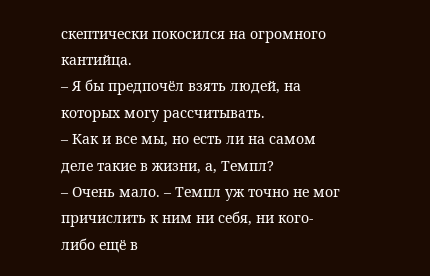скептически покосился на огромного кантийца.
– Я бы предпочёл взять людей, на которых могу рассчитывать.
– Как и все мы, но есть ли на самом деле такие в жизни, а, Темпл?
– Очень мало. – Темпл уж точно не мог причислить к ним ни себя, ни кого-либо ещё в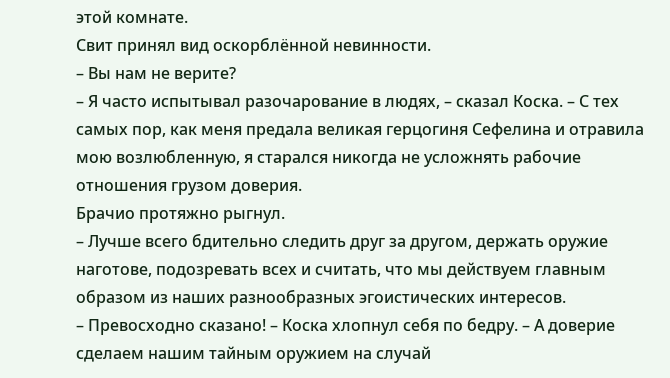этой комнате.
Свит принял вид оскорблённой невинности.
– Вы нам не верите?
– Я часто испытывал разочарование в людях, – сказал Коска. – С тех самых пор, как меня предала великая герцогиня Сефелина и отравила мою возлюбленную, я старался никогда не усложнять рабочие отношения грузом доверия.
Брачио протяжно рыгнул.
– Лучше всего бдительно следить друг за другом, держать оружие наготове, подозревать всех и считать, что мы действуем главным образом из наших разнообразных эгоистических интересов.
– Превосходно сказано! – Коска хлопнул себя по бедру. – А доверие сделаем нашим тайным оружием на случай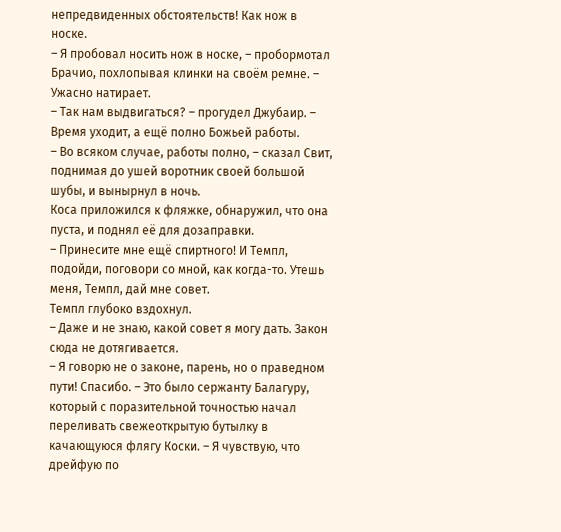непредвиденных обстоятельств! Как нож в носке.
– Я пробовал носить нож в носке, – пробормотал Брачио, похлопывая клинки на своём ремне. – Ужасно натирает.
– Так нам выдвигаться? – прогудел Джубаир. – Время уходит, а ещё полно Божьей работы.
– Во всяком случае, работы полно, – сказал Свит, поднимая до ушей воротник своей большой шубы, и вынырнул в ночь.
Коса приложился к фляжке, обнаружил, что она пуста, и поднял её для дозаправки.
– Принесите мне ещё спиртного! И Темпл, подойди, поговори со мной, как когда-то. Утешь меня, Темпл, дай мне совет.
Темпл глубоко вздохнул.
– Даже и не знаю, какой совет я могу дать. Закон сюда не дотягивается.
– Я говорю не о законе, парень, но о праведном пути! Спасибо. – Это было сержанту Балагуру, который с поразительной точностью начал переливать свежеоткрытую бутылку в качающуюся флягу Коски. – Я чувствую, что дрейфую по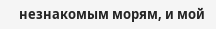незнакомым морям, и мой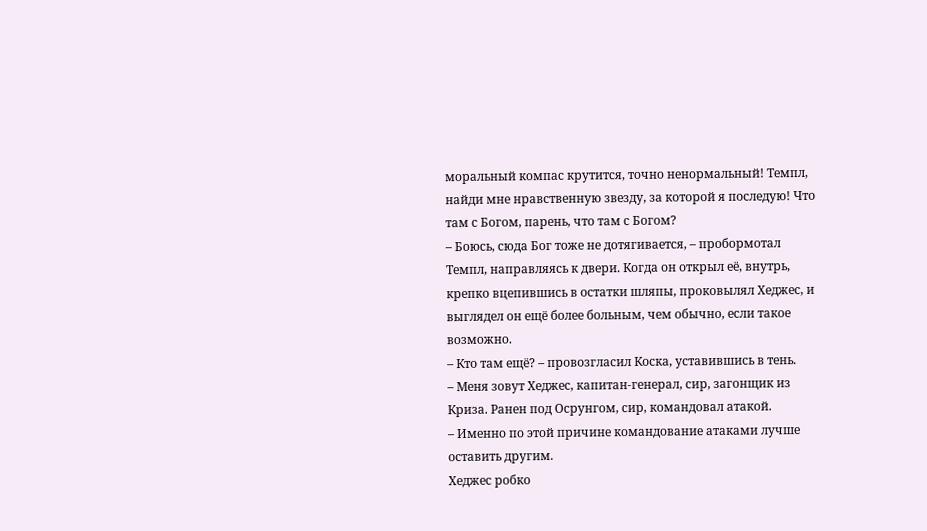моральный компас крутится, точно ненормальный! Темпл, найди мне нравственную звезду, за которой я последую! Что там с Богом, парень, что там с Богом?
– Боюсь, сюда Бог тоже не дотягивается, – пробормотал Темпл, направляясь к двери. Когда он открыл её, внутрь, крепко вцепившись в остатки шляпы, проковылял Хеджес, и выглядел он ещё более больным, чем обычно, если такое возможно.
– Кто там ещё? – провозгласил Коска, уставившись в тень.
– Меня зовут Хеджес, капитан-генерал, сир, загонщик из Криза. Ранен под Осрунгом, сир, командовал атакой.
– Именно по этой причине командование атаками лучше оставить другим.
Хеджес робко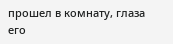прошел в комнату, глаза его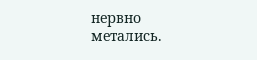нервно метались.